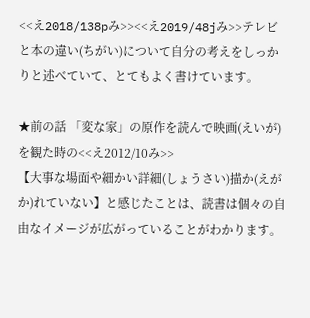<<え2018/138pみ>><<え2019/48jみ>>テレビと本の違い(ちがい)について自分の考えをしっかりと述べていて、とてもよく書けています。

★前の話 「変な家」の原作を読んで映画(えいが)を観た時の<<え2012/10み>>
【大事な場面や細かい詳細(しょうさい)描か(えがか)れていない】と感じたことは、読書は個々の自由なイメージが広がっていることがわかります。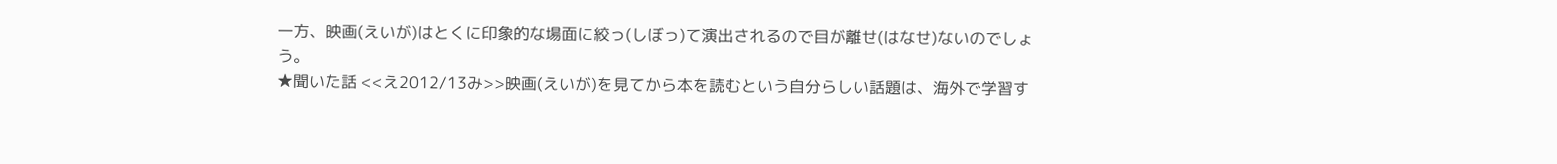一方、映画(えいが)はとくに印象的な場面に絞っ(しぼっ)て演出されるので目が離せ(はなせ)ないのでしょう。
★聞いた話 <<え2012/13み>>映画(えいが)を見てから本を読むという自分らしい話題は、海外で学習す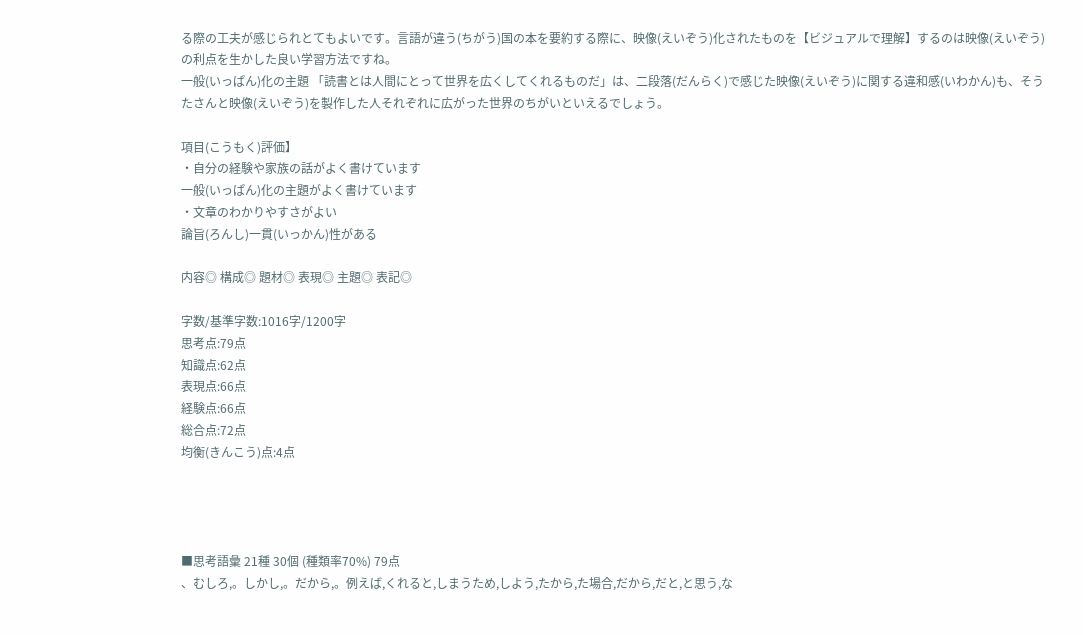る際の工夫が感じられとてもよいです。言語が違う(ちがう)国の本を要約する際に、映像(えいぞう)化されたものを【ビジュアルで理解】するのは映像(えいぞう)の利点を生かした良い学習方法ですね。
一般(いっぱん)化の主題 「読書とは人間にとって世界を広くしてくれるものだ」は、二段落(だんらく)で感じた映像(えいぞう)に関する違和感(いわかん)も、そうたさんと映像(えいぞう)を製作した人それぞれに広がった世界のちがいといえるでしょう。

項目(こうもく)評価】
・自分の経験や家族の話がよく書けています
一般(いっぱん)化の主題がよく書けています
・文章のわかりやすさがよい
論旨(ろんし)一貫(いっかん)性がある

内容◎ 構成◎ 題材◎ 表現◎ 主題◎ 表記◎

字数/基準字数:1016字/1200字
思考点:79点
知識点:62点
表現点:66点
経験点:66点
総合点:72点
均衡(きんこう)点:4点




■思考語彙 21種 30個 (種類率70%) 79点
、むしろ,。しかし,。だから,。例えば,くれると,しまうため,しよう,たから,た場合,だから,だと,と思う,な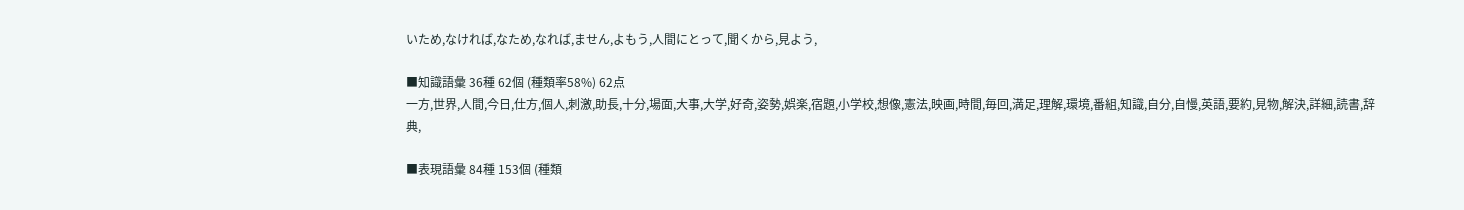いため,なければ,なため,なれば,ません,よもう,人間にとって,聞くから,見よう,

■知識語彙 36種 62個 (種類率58%) 62点
一方,世界,人間,今日,仕方,個人,刺激,助長,十分,場面,大事,大学,好奇,姿勢,娯楽,宿題,小学校,想像,憲法,映画,時間,毎回,満足,理解,環境,番組,知識,自分,自慢,英語,要約,見物,解決,詳細,読書,辞典,

■表現語彙 84種 153個 (種類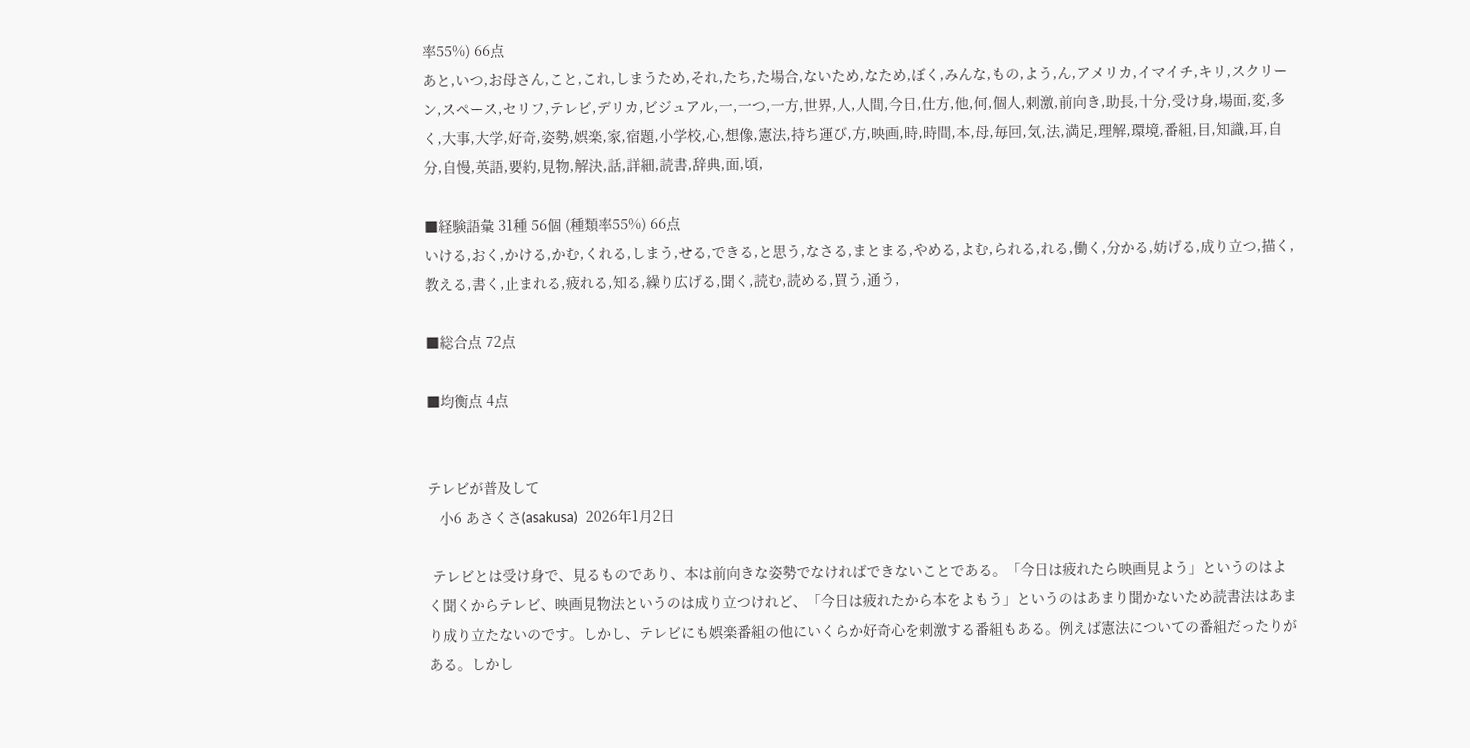率55%) 66点
あと,いつ,お母さん,こと,これ,しまうため,それ,たち,た場合,ないため,なため,ぼく,みんな,もの,よう,ん,アメリカ,イマイチ,キリ,スクリーン,スペース,セリフ,テレビ,デリカ,ビジュアル,一,一つ,一方,世界,人,人間,今日,仕方,他,何,個人,刺激,前向き,助長,十分,受け身,場面,変,多く,大事,大学,好奇,姿勢,娯楽,家,宿題,小学校,心,想像,憲法,持ち運び,方,映画,時,時間,本,母,毎回,気,法,満足,理解,環境,番組,目,知識,耳,自分,自慢,英語,要約,見物,解決,話,詳細,読書,辞典,面,頃,

■経験語彙 31種 56個 (種類率55%) 66点
いける,おく,かける,かむ,くれる,しまう,せる,できる,と思う,なさる,まとまる,やめる,よむ,られる,れる,働く,分かる,妨げる,成り立つ,描く,教える,書く,止まれる,疲れる,知る,繰り広げる,聞く,読む,読める,買う,通う,

■総合点 72点

■均衡点 4点


テレビが普及して
   小6 あさくさ(asakusa)  2026年1月2日

 テレビとは受け身で、見るものであり、本は前向きな姿勢でなければできないことである。「今日は疲れたら映画見よう」というのはよく聞くからテレビ、映画見物法というのは成り立つけれど、「今日は疲れたから本をよもう」というのはあまり聞かないため読書法はあまり成り立たないのです。しかし、テレビにも娯楽番組の他にいくらか好奇心を刺激する番組もある。例えば憲法についての番組だったりがある。しかし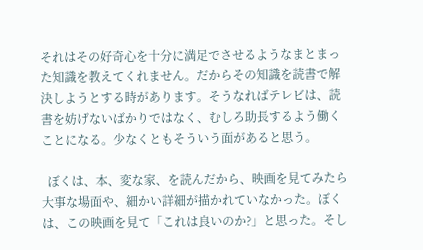それはその好奇心を十分に満足でさせるようなまとまった知識を教えてくれません。だからその知識を読書で解決しようとする時があります。そうなればテレビは、読書を妨げないばかりではなく、むしろ助長するよう働くことになる。少なくともそういう面があると思う。

  ぼくは、本、変な家、を読んだから、映画を見てみたら大事な場面や、細かい詳細が描かれていなかった。ぼくは、この映画を見て「これは良いのか?」と思った。そし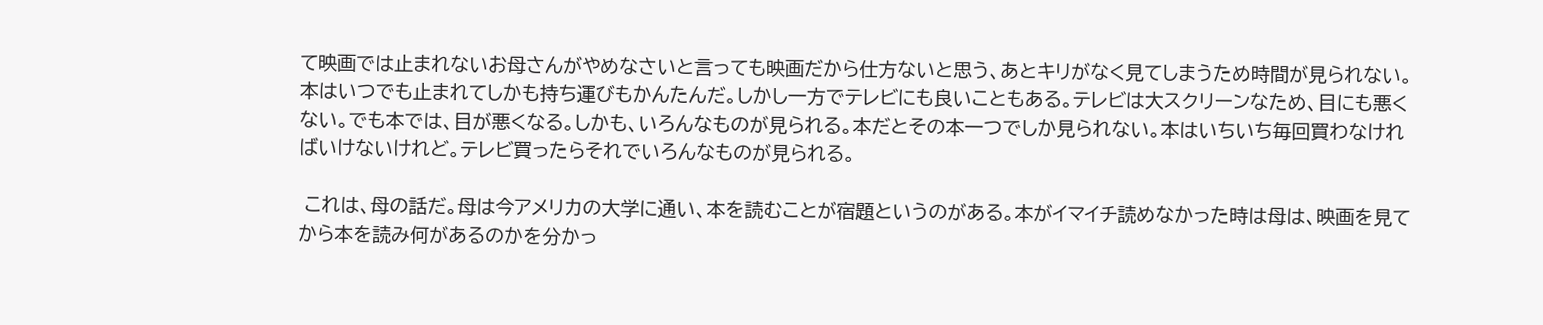て映画では止まれないお母さんがやめなさいと言っても映画だから仕方ないと思う、あとキリがなく見てしまうため時間が見られない。本はいつでも止まれてしかも持ち運びもかんたんだ。しかし一方でテレビにも良いこともある。テレビは大スクリーンなため、目にも悪くない。でも本では、目が悪くなる。しかも、いろんなものが見られる。本だとその本一つでしか見られない。本はいちいち毎回買わなければいけないけれど。テレビ買ったらそれでいろんなものが見られる。

 これは、母の話だ。母は今アメリカの大学に通い、本を読むことが宿題というのがある。本がイマイチ読めなかった時は母は、映画を見てから本を読み何があるのかを分かっ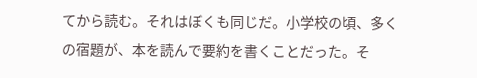てから読む。それはぼくも同じだ。小学校の頃、多くの宿題が、本を読んで要約を書くことだった。そ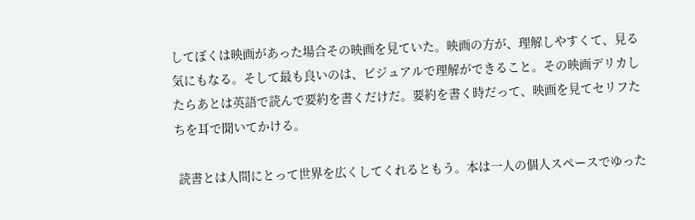してぼくは映画があった場合その映画を見ていた。映画の方が、理解しやすくて、見る気にもなる。そして最も良いのは、ビジュアルで理解ができること。その映画デリカしたらあとは英語で読んで要約を書くだけだ。要約を書く時だって、映画を見てセリフたちを耳で聞いてかける。

 読書とは人間にとって世界を広くしてくれるともう。本は一人の個人スペースでゆった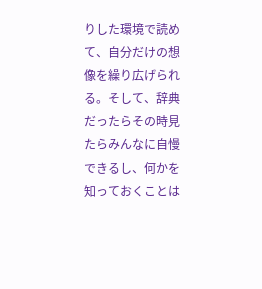りした環境で読めて、自分だけの想像を繰り広げられる。そして、辞典だったらその時見たらみんなに自慢できるし、何かを知っておくことは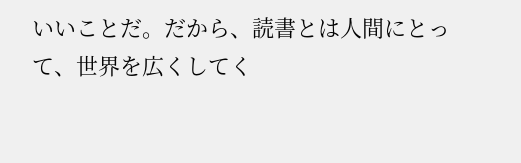いいことだ。だから、読書とは人間にとって、世界を広くしてく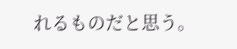れるものだと思う。